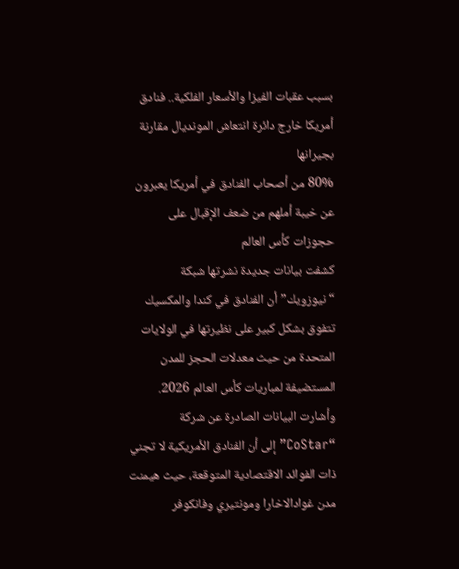بسبب عقبات الفيزا والأسعار الفلكية.. فنادق أمريكا خارج دائرة انتعاش المونديال مقارنة بجيرانها
80% من أصحاب الفنادق في أمريكا يعبرون عن خيبة أملهم من ضعف الإقبال على حجوزات كأس العالم
كشفت بيانات جديدة نشرتها شبكة “نيوزويك” أن الفنادق في كندا والمكسيك تتفوق بشكل كبير على نظيرتها في الولايات المتحدة من حيث معدلات الحجز للمدن المستضيفة لمباريات كأس العالم 2026.
وأشارت البيانات الصادرة عن شركة “CoStar” إلى أن الفنادق الأمريكية لا تجني ذات الفوائد الاقتصادية المتوقعة، حيث هيمنت مدن غوادالاخارا ومونتيري وفانكوفر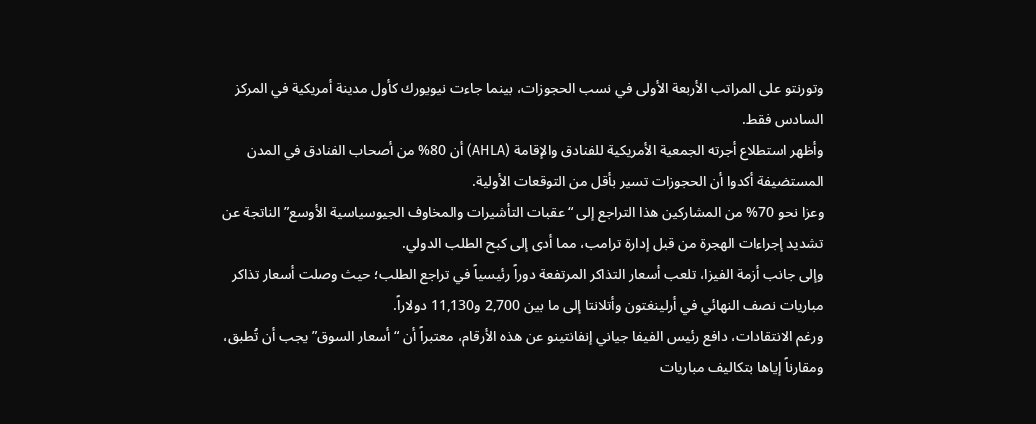وتورنتو على المراتب الأربعة الأولى في نسب الحجوزات، بينما جاءت نيويورك كأول مدينة أمريكية في المركز السادس فقط.
وأظهر استطلاع أجرته الجمعية الأمريكية للفنادق والإقامة (AHLA) أن 80% من أصحاب الفنادق في المدن المستضيفة أكدوا أن الحجوزات تسير بأقل من التوقعات الأولية.
وعزا نحو 70% من المشاركين هذا التراجع إلى “عقبات التأشيرات والمخاوف الجيوسياسية الأوسع” الناتجة عن تشديد إجراءات الهجرة من قبل إدارة ترامب، مما أدى إلى كبح الطلب الدولي.
وإلى جانب أزمة الفيزا، تلعب أسعار التذاكر المرتفعة دوراً رئيسياً في تراجع الطلب؛ حيث وصلت أسعار تذاكر مباريات نصف النهائي في أرلينغتون وأتلانتا إلى ما بين 2,700 و11,130 دولاراً.
ورغم الانتقادات، دافع رئيس الفيفا جياني إنفانتينو عن هذه الأرقام، معتبراً أن “أسعار السوق” يجب أن تُطبق، ومقارناً إياها بتكاليف مباريات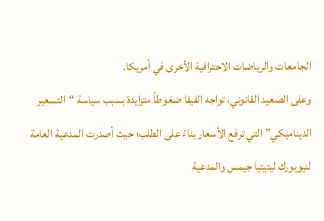الجامعات والرياضات الاحترافية الأخرى في أمريكا.
وعلى الصعيد القانوني، تواجه الفيفا ضغوطاً متزايدة بسبب سياسة “التسعير الديناميكي” التي ترفع الأسعار بناءً على الطلب؛ حيث أصدرت المدعية العامة لنيويورك ليتيتيا جيمس والمدعية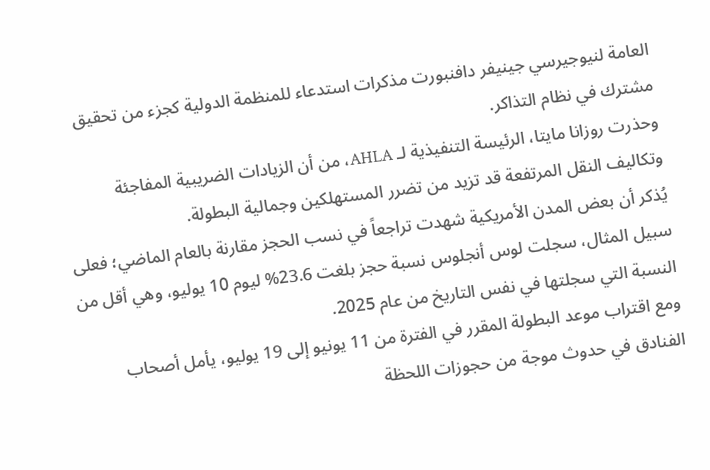العامة لنيوجيرسي جينيفر دافنبورت مذكرات استدعاء للمنظمة الدولية كجزء من تحقيق مشترك في نظام التذاكر.
وحذرت روزانا مايتا، الرئيسة التنفيذية لـ AHLA، من أن الزيادات الضريبية المفاجئة وتكاليف النقل المرتفعة قد تزيد من تضرر المستهلكين وجمالية البطولة.
يُذكر أن بعض المدن الأمريكية شهدت تراجعاً في نسب الحجز مقارنة بالعام الماضي؛ فعلى سبيل المثال، سجلت لوس أنجلوس نسبة حجز بلغت 23.6% ليوم 10 يوليو، وهي أقل من النسبة التي سجلتها في نفس التاريخ من عام 2025.
ومع اقتراب موعد البطولة المقرر في الفترة من 11 يونيو إلى 19 يوليو، يأمل أصحاب الفنادق في حدوث موجة من حجوزات اللحظة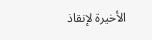الأخيرة لإنقاذ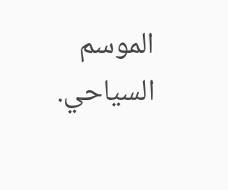الموسم السياحي.